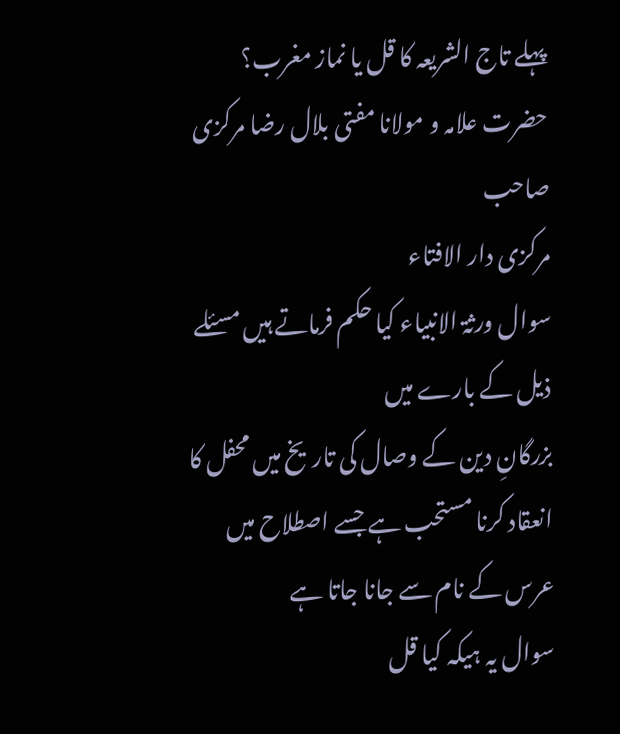پہلے تاج الشریعہ کا قل یا نماز مغرب؟
حضرت علامہ و مولانا مفتی بلال رضا مرکزی صاحب
مرکزی دار الافتاء
سوال ورثۃ الانبیاء کیا حکم فرماتے ہیں مسئلے ذیل کے بارے میں
بزرگانِ دین کے وصال کی تاریخ میں محفل کا انعقاد کرنا مستحب ہے جسے اصطلاح میں عرس کے نام سے جانا جاتا ہے
سوال یہ ہیکہ کیا قل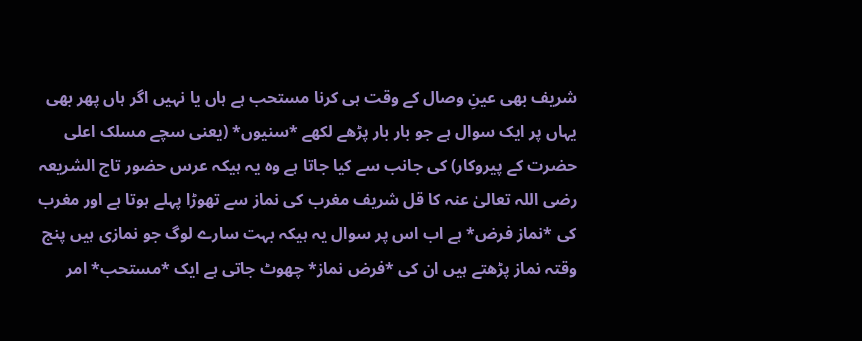شریف بھی عینِ وصال کے وقت ہی کرنا مستحب ہے ہاں یا نہیں اگر ہاں پھر بھی یہاں پر ایک سوال ہے جو بار بار پڑھے لکھے *سنیوں* (یعنی سچے مسلک اعلی حضرت کے پیروکار) کی جانب سے کیا جاتا ہے وہ یہ ہیکہ عرس حضور تاج الشریعہ رضی اللہ تعالیٰ عنہ کا قل شریف مغرب کی نماز سے تھوڑا پہلے ہوتا ہے اور مغرب کی *نماز فرض* ہے اب اس پر سوال یہ ہیکہ بہت سارے لوگ جو نمازی ہیں پنج وقتہ نماز پڑھتے ہیں ان کی *فرض نماز* چھوٹ جاتی ہے ایک *مستحب* امر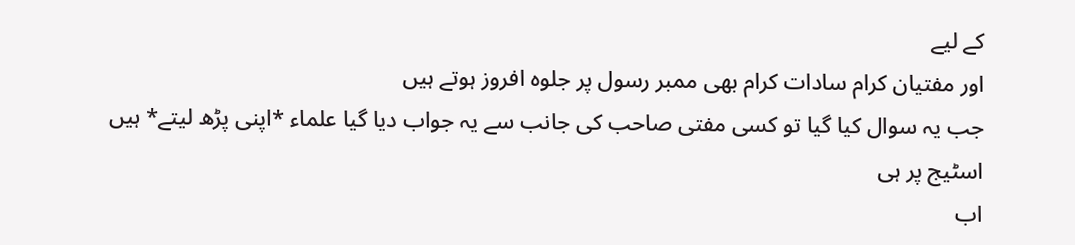کے لیے
اور مفتیان کرام سادات کرام بھی ممبر رسول پر جلوہ افروز ہوتے ہیں
جب یہ سوال کیا گیا تو کسی مفتی صاحب کی جانب سے یہ جواب دیا گیا علماء *اپنی پڑھ لیتے* ہیں اسٹیج پر ہی
اب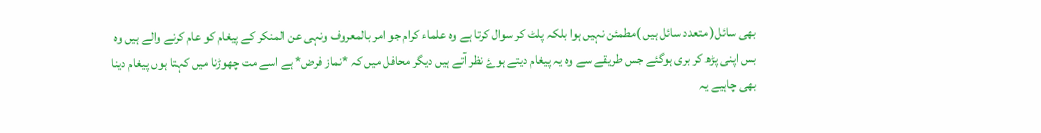بھی سائل( متعدد سائل ہیں )مطمئن نہیں ہوا بلکہ پلٹ کر سوال کرتا ہے وہ علماء کرام جو امر بالمعروف ونہی عن المنکر کے پیغام کو عام کرنے والے ہیں وہ بس اپنی پڑھ کر بری ہوگئے جس طریقے سے وہ یہ پیغام دیتے ہوۓ نظر آتے ہیں دیگر محافل میں کہ *نماز فرض* ہے اسے مت چھوڑنا میں کہتا ہوں پیغام دینا بھی چاہیے یہ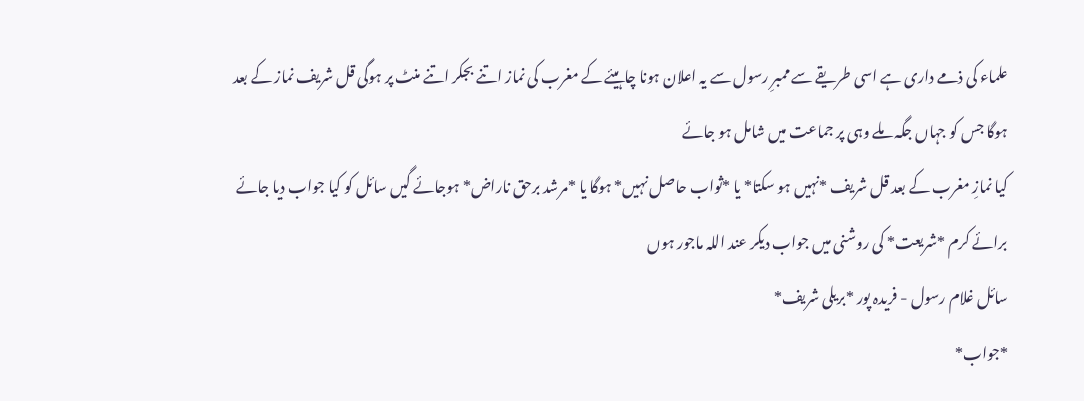علماء کی ذمے داری ہے اسی طریقے سے ممبرِ رسول سے یہ اعلان ہونا چاہیئے کے مغرب کی نماز اتنے بجکر اتنے منٹ پر ہوگی قل شریف نماز کے بعد ہوگا جس کو جہاں جگہ ملے وہی پر جماعت میں شامل ہو جائے
کیا نمازِ مغرب کے بعد قل شریف *نہیں ہو سکتا* یا *ثواب حاصل نہیں* ہوگا یا *مرشد برحق ناراض* ہوجائے گیں سائل کو کیا جواب دیا جائے
برائے کرم *شریعت* کی روشنی میں جواب دیکر عند اللہ ماجور ہوں
سائل غلام رسول - فریدہ پور *بریلی شریف*
*جواب*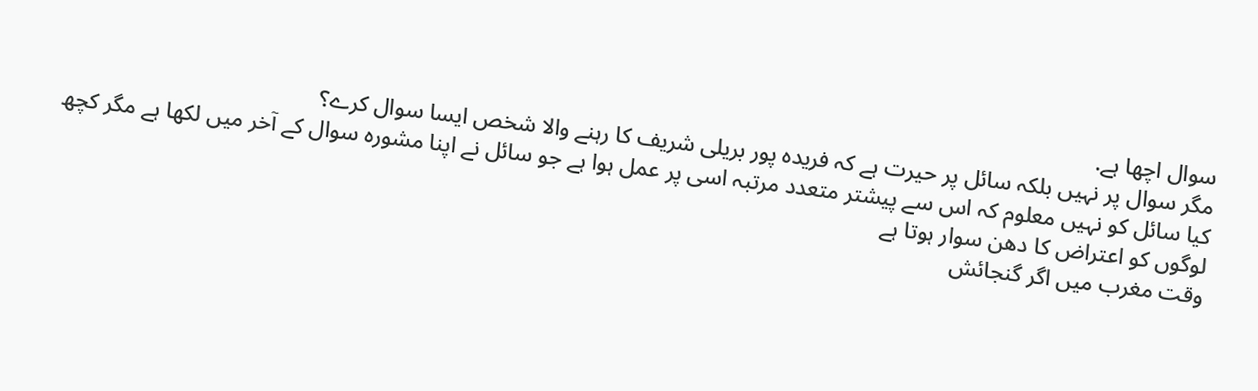سوال اچھا ہے.
مگر سوال پر نہیں بلکہ سائل پر حیرت ہے کہ فریدہ پور بریلی شریف کا رہنے والا شخص ایسا سوال کرے؟
کیا سائل کو نہیں معلوم کہ اس سے پیشتر متعدد مرتبہ اسی پر عمل ہوا ہے جو سائل نے اپنا مشورہ سوال کے آخر میں لکھا ہے مگر کچھ لوگوں کو اعتراض کا دھن سوار ہوتا ہے
وقت مغرب میں اگر گنجائش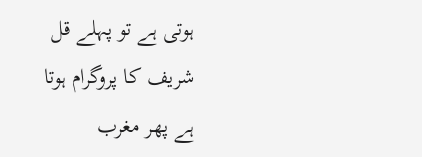ہوتی ہے تو پہلے قل شریف کا پروگرام ہوتا ہے پھر مغرب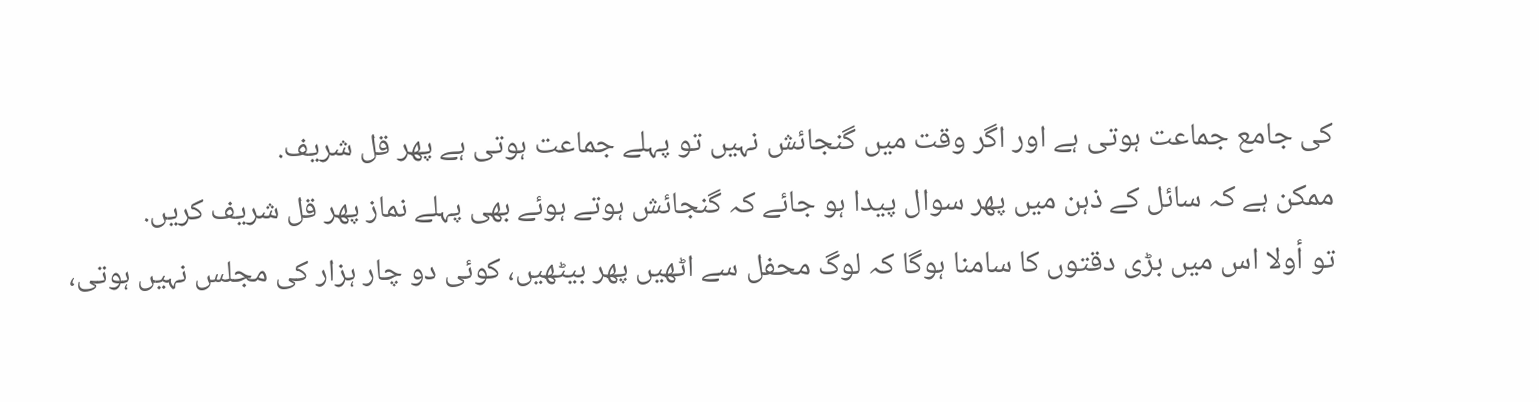کی جامع جماعت ہوتی ہے اور اگر وقت میں گنجائش نہیں تو پہلے جماعت ہوتی ہے پھر قل شریف.
ممکن ہے کہ سائل کے ذہن میں پھر سوال پیدا ہو جائے کہ گنجائش ہوتے ہوئے بھی پہلے نماز پھر قل شریف کریں.
تو أولا اس میں بڑی دقتوں کا سامنا ہوگا کہ لوگ محفل سے اٹھیں پھر بیٹھیں، کوئی دو چار ہزار کی مجلس نہیں ہوتی،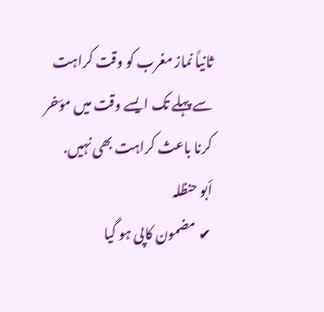ثانیاً نماز مغرب کو وقت کراہت سے پہلے تک ایسے وقت میں مؤخر کرنا باعث کراہت بھی نہیں.
أبو حنظلہ
✔ مضمون کاپی ہو گیا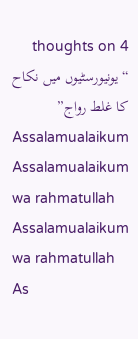4 thoughts on “یونیورسٹیوں میں نکاح کا غلط رواج”
Assalamualaikum
Assalamualaikum wa rahmatullah
Assalamualaikum wa rahmatullah
As